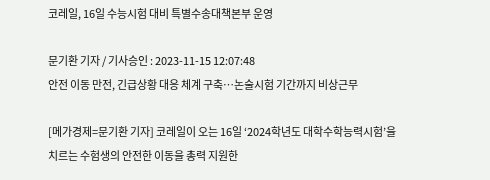코레일, 16일 수능시험 대비 특별수송대책본부 운영

문기환 기자 / 기사승인 : 2023-11-15 12:07:48
안전 이동 만전, 긴급상황 대응 체계 구축…논술시험 기간까지 비상근무

[메가경제=문기환 기자] 코레일이 오는 16일 ‘2024학년도 대학수학능력시험’을 치르는 수험생의 안전한 이동을 총력 지원한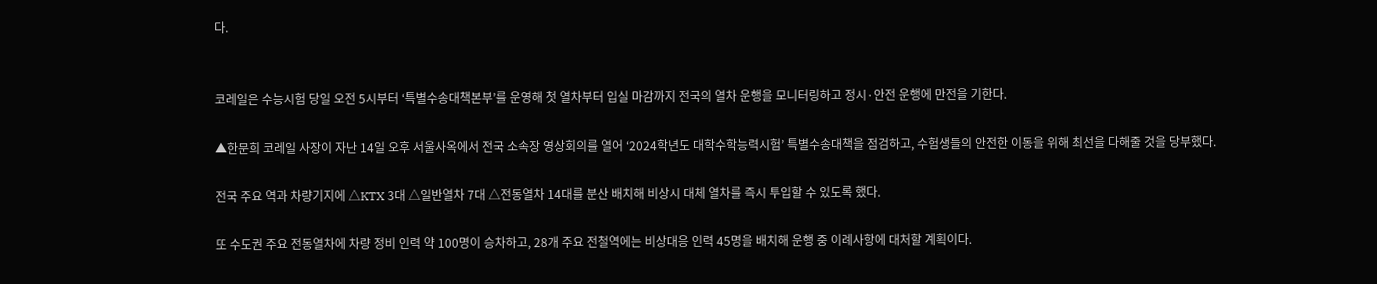다.


코레일은 수능시험 당일 오전 5시부터 ‘특별수송대책본부’를 운영해 첫 열차부터 입실 마감까지 전국의 열차 운행을 모니터링하고 정시·안전 운행에 만전을 기한다.

▲한문희 코레일 사장이 자난 14일 오후 서울사옥에서 전국 소속장 영상회의를 열어 ‘2024학년도 대학수학능력시험’ 특별수송대책을 점검하고, 수험생들의 안전한 이동을 위해 최선을 다해줄 것을 당부했다.

전국 주요 역과 차량기지에 △KTX 3대 △일반열차 7대 △전동열차 14대를 분산 배치해 비상시 대체 열차를 즉시 투입할 수 있도록 했다.

또 수도권 주요 전동열차에 차량 정비 인력 약 100명이 승차하고, 28개 주요 전철역에는 비상대응 인력 45명을 배치해 운행 중 이례사항에 대처할 계획이다.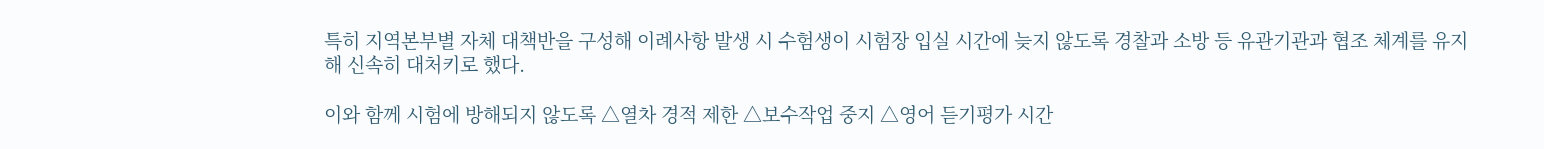특히 지역본부별 자체 대책반을 구성해 이례사항 발생 시 수험생이 시험장 입실 시간에 늦지 않도록 경찰과 소방 등 유관기관과 협조 체계를 유지해 신속히 대처키로 했다.

이와 함께 시험에 방해되지 않도록 △열차 경적 제한 △보수작업 중지 △영어 듣기평가 시간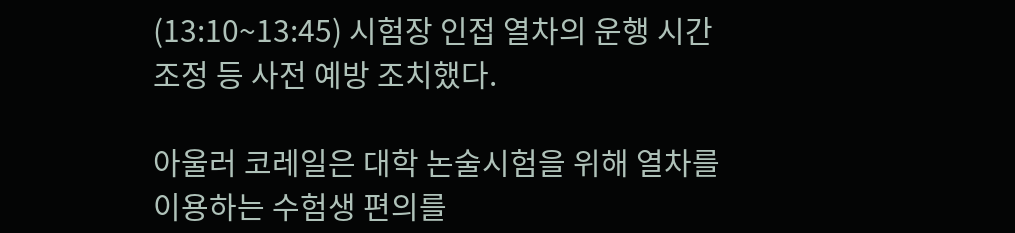(13:10~13:45) 시험장 인접 열차의 운행 시간 조정 등 사전 예방 조치했다.

아울러 코레일은 대학 논술시험을 위해 열차를 이용하는 수험생 편의를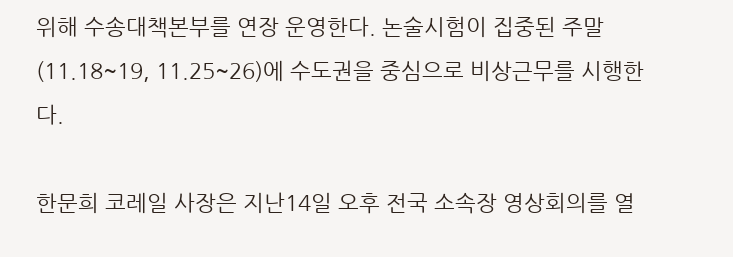위해 수송대책본부를 연장 운영한다. 논술시험이 집중된 주말(11.18~19, 11.25~26)에 수도권을 중심으로 비상근무를 시행한다.

한문희 코레일 사장은 지난14일 오후 전국 소속장 영상회의를 열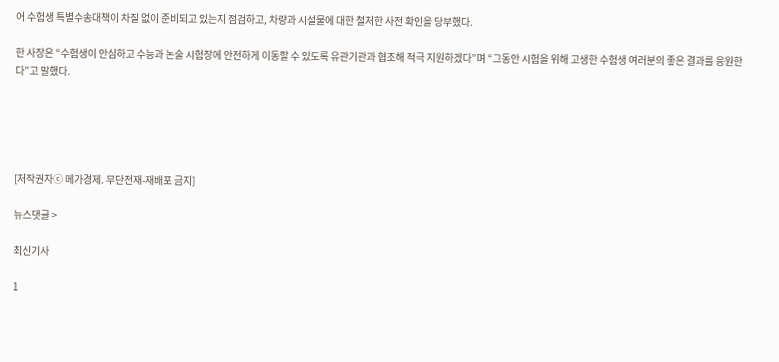어 수험생 특별수송대책이 차질 없이 준비되고 있는지 점검하고, 차량과 시설물에 대한 철저한 사전 확인을 당부했다.

한 사장은 “수험생이 안심하고 수능과 논술 시험장에 안전하게 이동할 수 있도록 유관기관과 협조해 적극 지원하겠다”며 “그동안 시험을 위해 고생한 수험생 여러분의 좋은 결과를 응원한다”고 말했다.





[저작권자ⓒ 메가경제. 무단전재-재배포 금지]

뉴스댓글 >

최신기사

1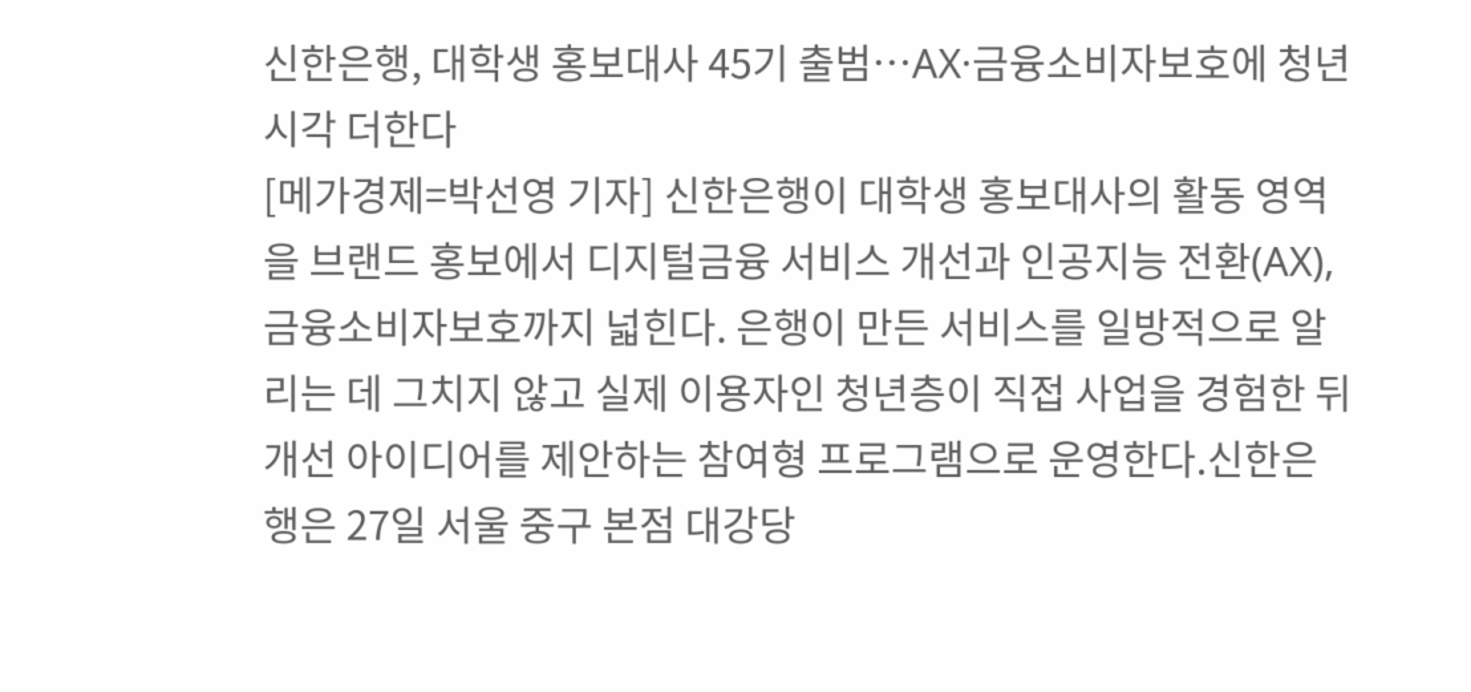신한은행, 대학생 홍보대사 45기 출범…AX·금융소비자보호에 청년 시각 더한다
[메가경제=박선영 기자] 신한은행이 대학생 홍보대사의 활동 영역을 브랜드 홍보에서 디지털금융 서비스 개선과 인공지능 전환(AX), 금융소비자보호까지 넓힌다. 은행이 만든 서비스를 일방적으로 알리는 데 그치지 않고 실제 이용자인 청년층이 직접 사업을 경험한 뒤 개선 아이디어를 제안하는 참여형 프로그램으로 운영한다.신한은행은 27일 서울 중구 본점 대강당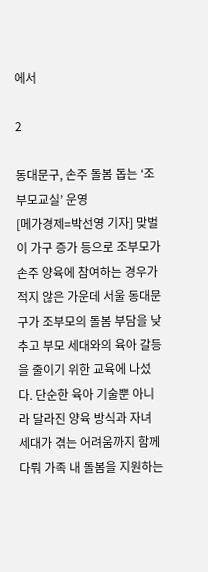에서

2

동대문구, 손주 돌봄 돕는 ‘조부모교실’ 운영
[메가경제=박선영 기자] 맞벌이 가구 증가 등으로 조부모가 손주 양육에 참여하는 경우가 적지 않은 가운데 서울 동대문구가 조부모의 돌봄 부담을 낮추고 부모 세대와의 육아 갈등을 줄이기 위한 교육에 나섰다. 단순한 육아 기술뿐 아니라 달라진 양육 방식과 자녀 세대가 겪는 어려움까지 함께 다뤄 가족 내 돌봄을 지원하는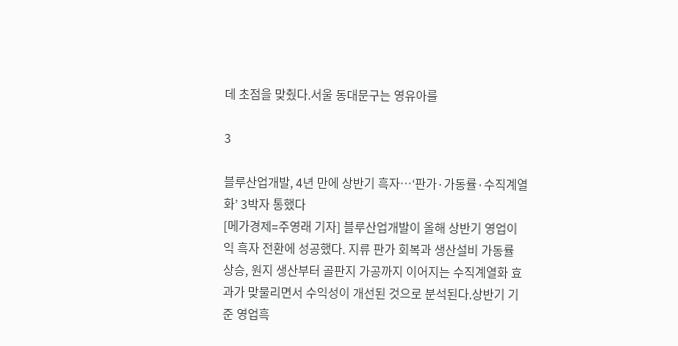데 초점을 맞췄다.서울 동대문구는 영유아를

3

블루산업개발, 4년 만에 상반기 흑자…‘판가·가동률·수직계열화’ 3박자 통했다
[메가경제=주영래 기자] 블루산업개발이 올해 상반기 영업이익 흑자 전환에 성공했다. 지류 판가 회복과 생산설비 가동률 상승, 원지 생산부터 골판지 가공까지 이어지는 수직계열화 효과가 맞물리면서 수익성이 개선된 것으로 분석된다.상반기 기준 영업흑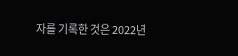자를 기록한 것은 2022년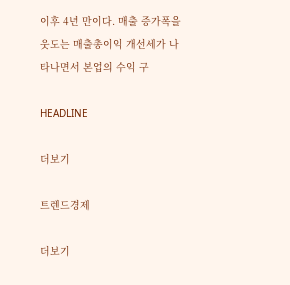이후 4년 만이다. 매출 증가폭을 웃도는 매출총이익 개선세가 나타나면서 본업의 수익 구

HEADLINE

더보기

트렌드경제

더보기